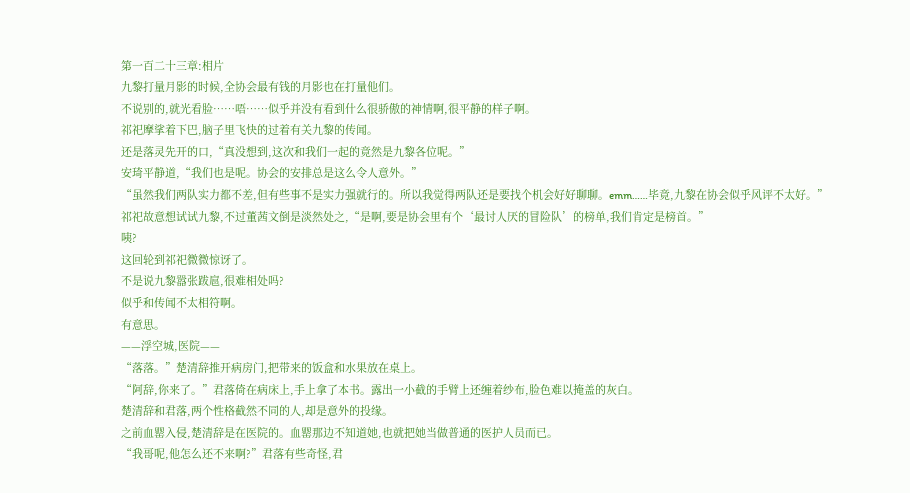第一百二十三章:相片
九黎打量月影的时候,全协会最有钱的月影也在打量他们。
不说别的,就光看脸……唔……似乎并没有看到什么很骄傲的神情啊,很平静的样子啊。
祁祀摩挲着下巴,脑子里飞快的过着有关九黎的传闻。
还是落灵先开的口,“真没想到,这次和我们一起的竟然是九黎各位呢。”
安琦平静道,“我们也是呢。协会的安排总是这么令人意外。”
“虽然我们两队实力都不差,但有些事不是实力强就行的。所以我觉得两队还是要找个机会好好聊聊。emm……毕竟,九黎在协会似乎风评不太好。”
祁祀故意想试试九黎,不过董茜文倒是淡然处之,“是啊,要是协会里有个‘最讨人厌的冒险队’的榜单,我们肯定是榜首。”
咦?
这回轮到祁祀微微惊讶了。
不是说九黎嚣张跋扈,很难相处吗?
似乎和传闻不太相符啊。
有意思。
——浮空城,医院——
“落落。”楚清辞推开病房门,把带来的饭盒和水果放在桌上。
“阿辞,你来了。”君落倚在病床上,手上拿了本书。露出一小截的手臂上还缠着纱布,脸色难以掩盖的灰白。
楚清辞和君落,两个性格截然不同的人,却是意外的投缘。
之前血罂入侵,楚清辞是在医院的。血罂那边不知道她,也就把她当做普通的医护人员而已。
“我哥呢,他怎么还不来啊?”君落有些奇怪,君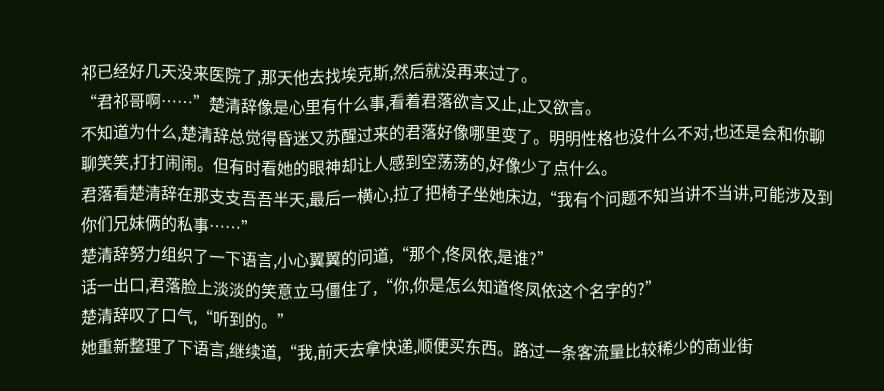祁已经好几天没来医院了,那天他去找埃克斯,然后就没再来过了。
“君祁哥啊……”楚清辞像是心里有什么事,看着君落欲言又止,止又欲言。
不知道为什么,楚清辞总觉得昏迷又苏醒过来的君落好像哪里变了。明明性格也没什么不对,也还是会和你聊聊笑笑,打打闹闹。但有时看她的眼神却让人感到空荡荡的,好像少了点什么。
君落看楚清辞在那支支吾吾半天,最后一横心,拉了把椅子坐她床边,“我有个问题不知当讲不当讲,可能涉及到你们兄妹俩的私事……”
楚清辞努力组织了一下语言,小心翼翼的问道,“那个,佟凤依,是谁?”
话一出口,君落脸上淡淡的笑意立马僵住了,“你,你是怎么知道佟凤依这个名字的?”
楚清辞叹了口气,“听到的。”
她重新整理了下语言,继续道,“我,前天去拿快递,顺便买东西。路过一条客流量比较稀少的商业街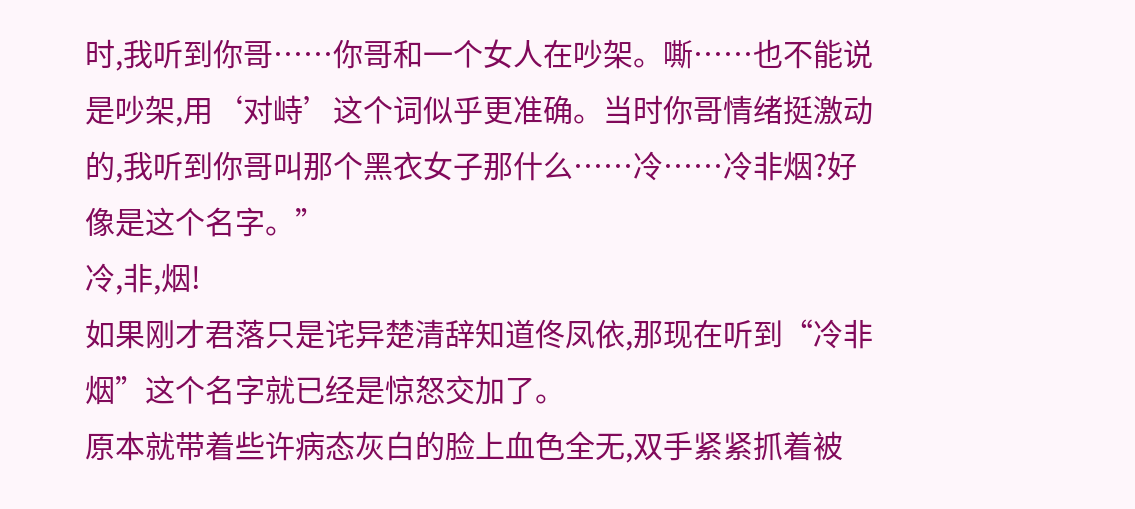时,我听到你哥……你哥和一个女人在吵架。嘶……也不能说是吵架,用‘对峙’这个词似乎更准确。当时你哥情绪挺激动的,我听到你哥叫那个黑衣女子那什么……冷……冷非烟?好像是这个名字。”
冷,非,烟!
如果刚才君落只是诧异楚清辞知道佟凤依,那现在听到“冷非烟”这个名字就已经是惊怒交加了。
原本就带着些许病态灰白的脸上血色全无,双手紧紧抓着被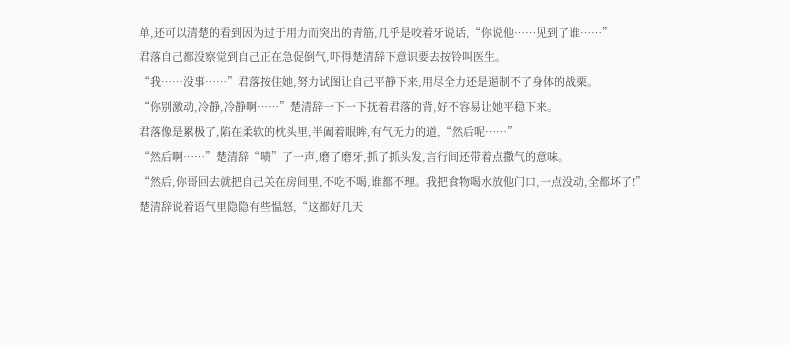单,还可以清楚的看到因为过于用力而突出的青筋,几乎是咬着牙说话,“你说他……见到了谁……”
君落自己都没察觉到自己正在急促倒气,吓得楚清辞下意识要去按铃叫医生。
“我……没事……”君落按住她,努力试图让自己平静下来,用尽全力还是遏制不了身体的战栗。
“你别激动,冷静,冷静啊……”楚清辞一下一下抚着君落的背,好不容易让她平稳下来。
君落像是累极了,陷在柔软的枕头里,半阖着眼眸,有气无力的道,“然后呢……”
“然后啊……”楚清辞“啧”了一声,磨了磨牙,抓了抓头发,言行间还带着点撒气的意味。
“然后,你哥回去就把自己关在房间里,不吃不喝,谁都不理。我把食物喝水放他门口,一点没动,全都坏了!”楚清辞说着语气里隐隐有些愠怒,“这都好几天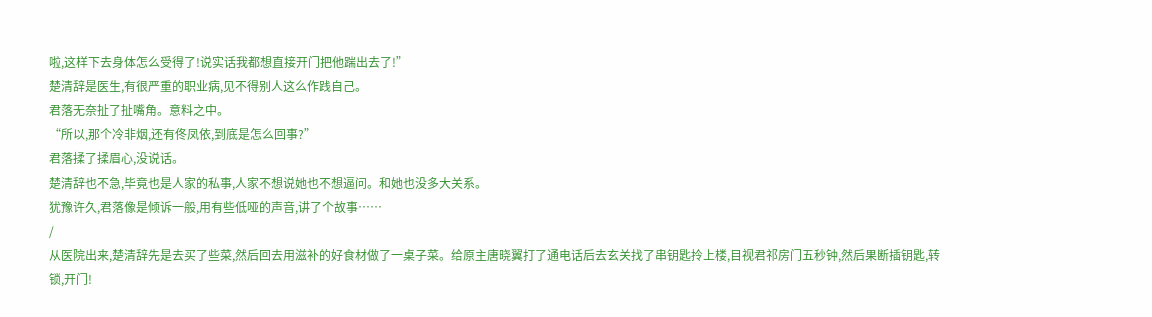啦,这样下去身体怎么受得了!说实话我都想直接开门把他踹出去了!”
楚清辞是医生,有很严重的职业病,见不得别人这么作践自己。
君落无奈扯了扯嘴角。意料之中。
“所以,那个冷非烟,还有佟凤依,到底是怎么回事?”
君落揉了揉眉心,没说话。
楚清辞也不急,毕竟也是人家的私事,人家不想说她也不想逼问。和她也没多大关系。
犹豫许久,君落像是倾诉一般,用有些低哑的声音,讲了个故事……
/
从医院出来,楚清辞先是去买了些菜,然后回去用滋补的好食材做了一桌子菜。给原主唐晓翼打了通电话后去玄关找了串钥匙拎上楼,目视君祁房门五秒钟,然后果断插钥匙,转锁,开门!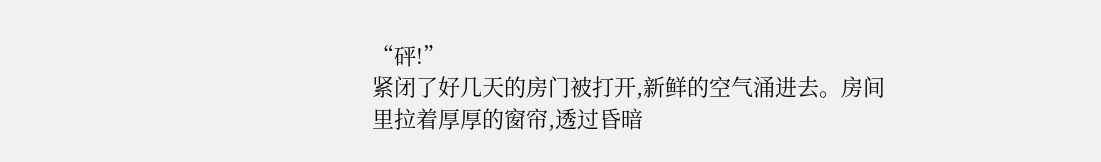“砰!”
紧闭了好几天的房门被打开,新鲜的空气涌进去。房间里拉着厚厚的窗帘,透过昏暗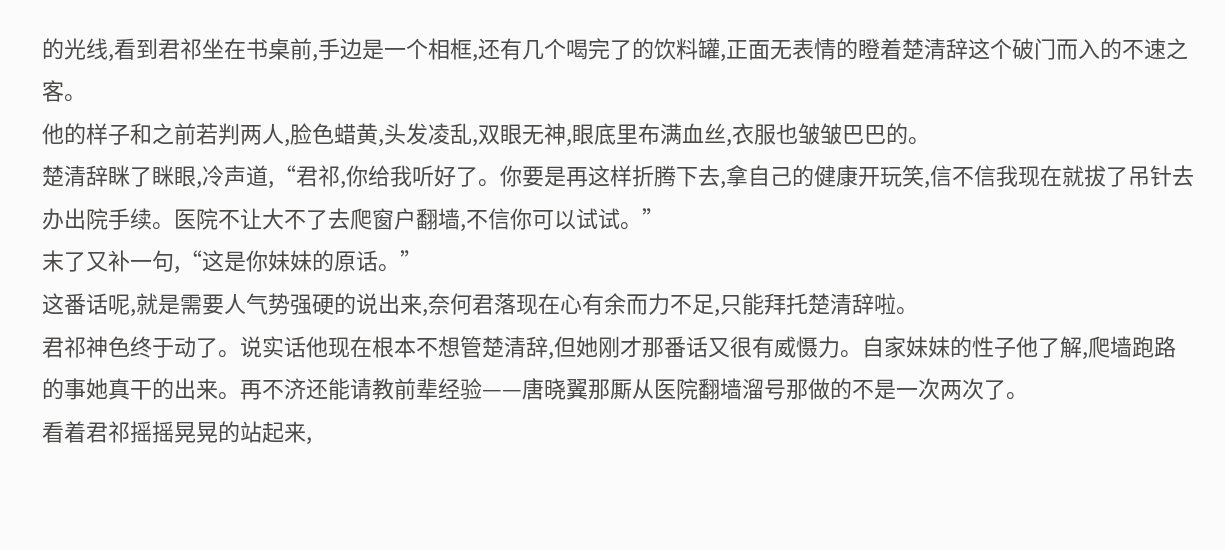的光线,看到君祁坐在书桌前,手边是一个相框,还有几个喝完了的饮料罐,正面无表情的瞪着楚清辞这个破门而入的不速之客。
他的样子和之前若判两人,脸色蜡黄,头发凌乱,双眼无神,眼底里布满血丝,衣服也皱皱巴巴的。
楚清辞眯了眯眼,冷声道,“君祁,你给我听好了。你要是再这样折腾下去,拿自己的健康开玩笑,信不信我现在就拔了吊针去办出院手续。医院不让大不了去爬窗户翻墙,不信你可以试试。”
末了又补一句,“这是你妹妹的原话。”
这番话呢,就是需要人气势强硬的说出来,奈何君落现在心有余而力不足,只能拜托楚清辞啦。
君祁神色终于动了。说实话他现在根本不想管楚清辞,但她刚才那番话又很有威慑力。自家妹妹的性子他了解,爬墙跑路的事她真干的出来。再不济还能请教前辈经验——唐晓翼那厮从医院翻墙溜号那做的不是一次两次了。
看着君祁摇摇晃晃的站起来,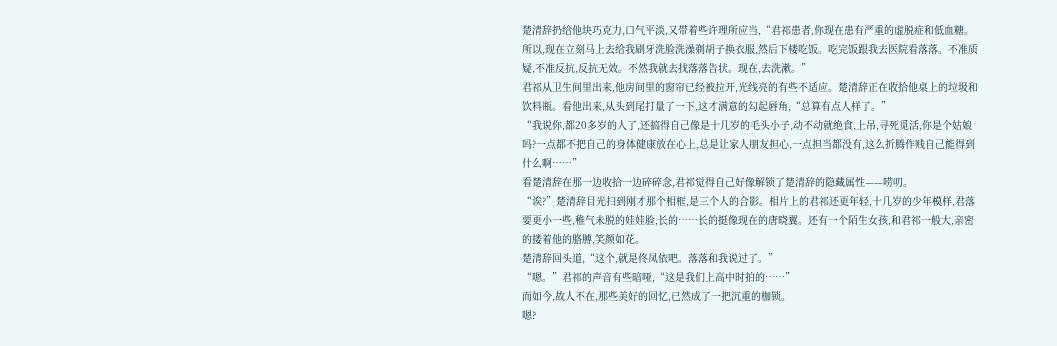楚清辞扔给他块巧克力,口气平淡,又带着些许理所应当,“君祁患者,你现在患有严重的虚脱症和低血糖。所以,现在立刻马上去给我刷牙洗脸洗澡剃胡子换衣服,然后下楼吃饭。吃完饭跟我去医院看落落。不准质疑,不准反抗,反抗无效。不然我就去找落落告状。现在,去洗漱。”
君祁从卫生间里出来,他房间里的窗帘已经被拉开,光线亮的有些不适应。楚清辞正在收拾他桌上的垃圾和饮料瓶。看他出来,从头到尾打量了一下,这才满意的勾起唇角,“总算有点人样了。”
“我说你,都20多岁的人了,还搞得自己像是十几岁的毛头小子,动不动就绝食,上吊,寻死觅活,你是个姑娘吗?一点都不把自己的身体健康放在心上,总是让家人朋友担心,一点担当都没有,这么折腾作贱自己能得到什么啊……”
看楚清辞在那一边收拾一边碎碎念,君祁觉得自己好像解锁了楚清辞的隐藏属性——唠叨。
“诶?”楚清辞目光扫到刚才那个相框,是三个人的合影。相片上的君祁还更年轻,十几岁的少年模样,君落要更小一些,稚气未脱的娃娃脸,长的……长的挺像现在的唐晓翼。还有一个陌生女孩,和君祁一般大,亲密的搂着他的胳膊,笑颜如花。
楚清辞回头道,“这个,就是佟凤依吧。落落和我说过了。”
“嗯。”君祁的声音有些暗哑,“这是我们上高中时拍的……”
而如今,故人不在,那些美好的回忆,已然成了一把沉重的枷锁。
嗯?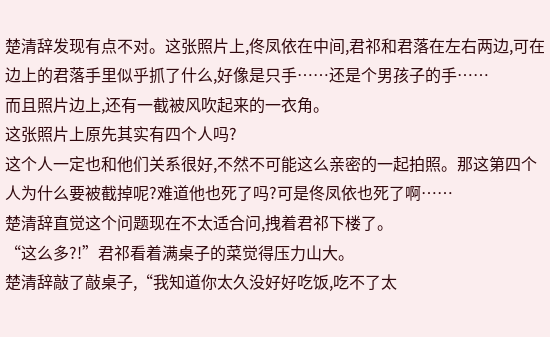楚清辞发现有点不对。这张照片上,佟凤依在中间,君祁和君落在左右两边,可在边上的君落手里似乎抓了什么,好像是只手……还是个男孩子的手……
而且照片边上,还有一截被风吹起来的一衣角。
这张照片上原先其实有四个人吗?
这个人一定也和他们关系很好,不然不可能这么亲密的一起拍照。那这第四个人为什么要被截掉呢?难道他也死了吗?可是佟凤依也死了啊……
楚清辞直觉这个问题现在不太适合问,拽着君祁下楼了。
“这么多?!”君祁看着满桌子的菜觉得压力山大。
楚清辞敲了敲桌子,“我知道你太久没好好吃饭,吃不了太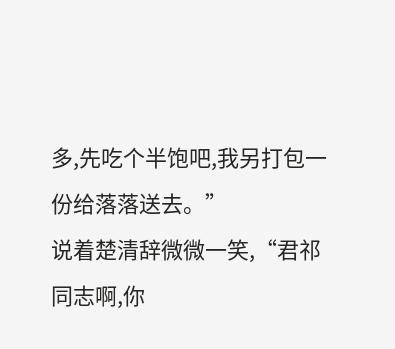多,先吃个半饱吧,我另打包一份给落落送去。”
说着楚清辞微微一笑,“君祁同志啊,你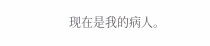现在是我的病人。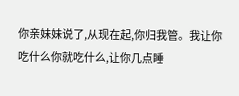你亲妹妹说了,从现在起,你归我管。我让你吃什么你就吃什么,让你几点睡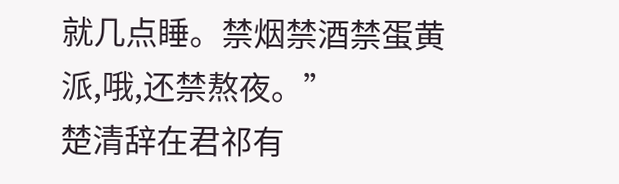就几点睡。禁烟禁酒禁蛋黄派,哦,还禁熬夜。”
楚清辞在君祁有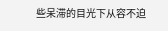些呆滞的目光下从容不迫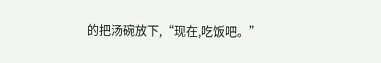的把汤碗放下,“现在,吃饭吧。”